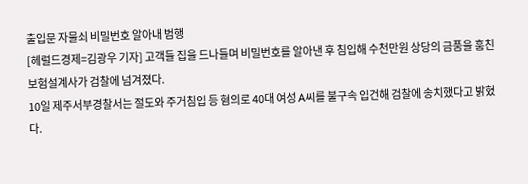출입문 자물쇠 비밀번호 알아내 범행
[헤럴드경제=김광우 기자] 고객들 집을 드나들며 비밀번호를 알아낸 후 침입해 수천만원 상당의 금품을 훔친 보험설계사가 검찰에 넘겨졌다.
10일 제주서부경찰서는 절도와 주거침입 등 혐의로 40대 여성 A씨를 불구속 입건해 검찰에 송치했다고 밝혔다.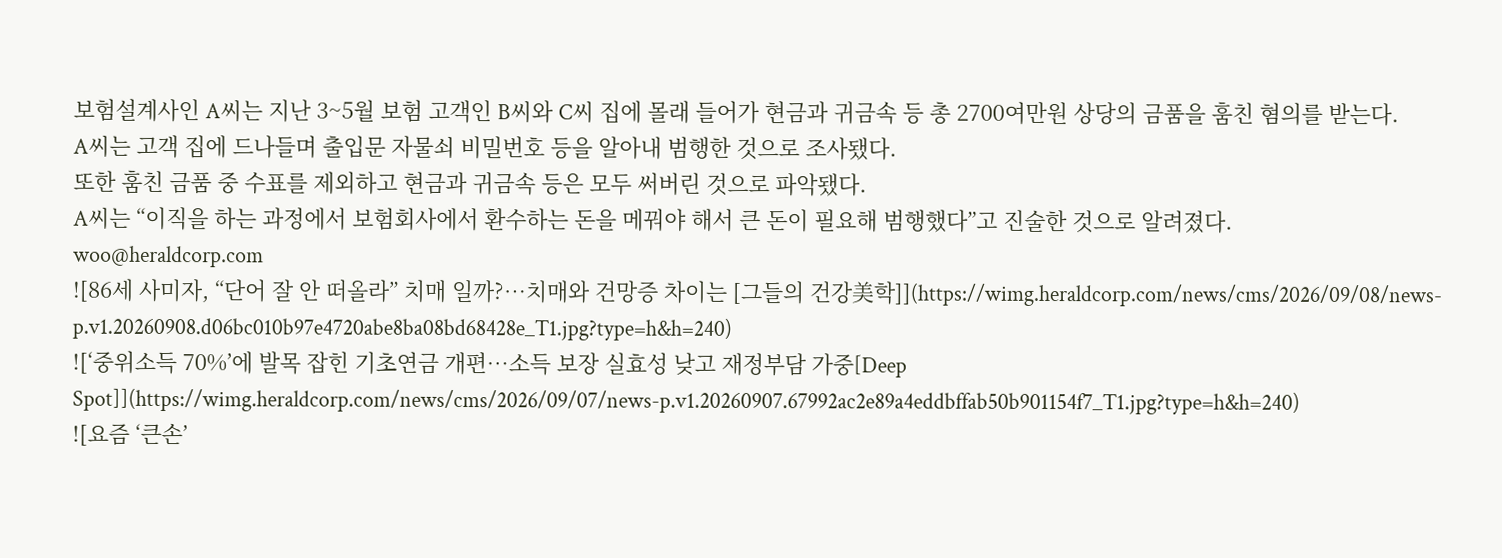보험설계사인 A씨는 지난 3~5월 보험 고객인 B씨와 C씨 집에 몰래 들어가 현금과 귀금속 등 총 2700여만원 상당의 금품을 훔친 혐의를 받는다.
A씨는 고객 집에 드나들며 출입문 자물쇠 비밀번호 등을 알아내 범행한 것으로 조사됐다.
또한 훔친 금품 중 수표를 제외하고 현금과 귀금속 등은 모두 써버린 것으로 파악됐다.
A씨는 “이직을 하는 과정에서 보험회사에서 환수하는 돈을 메꿔야 해서 큰 돈이 필요해 범행했다”고 진술한 것으로 알려졌다.
woo@heraldcorp.com
![86세 사미자, “단어 잘 안 떠올라” 치매 일까?…치매와 건망증 차이는 [그들의 건강美학]](https://wimg.heraldcorp.com/news/cms/2026/09/08/news-p.v1.20260908.d06bc010b97e4720abe8ba08bd68428e_T1.jpg?type=h&h=240)
![‘중위소득 70%’에 발목 잡힌 기초연금 개편…소득 보장 실효성 낮고 재정부담 가중[Deep Spot]](https://wimg.heraldcorp.com/news/cms/2026/09/07/news-p.v1.20260907.67992ac2e89a4eddbffab50b901154f7_T1.jpg?type=h&h=240)
![요즘 ‘큰손’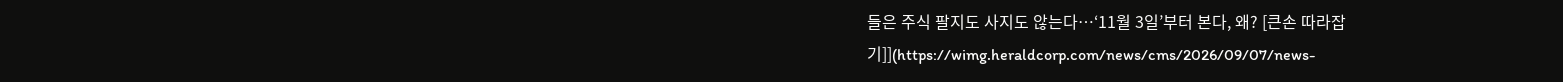들은 주식 팔지도 사지도 않는다…‘11월 3일’부터 본다, 왜? [큰손 따라잡기]](https://wimg.heraldcorp.com/news/cms/2026/09/07/news-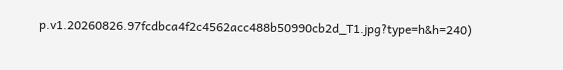p.v1.20260826.97fcdbca4f2c4562acc488b50990cb2d_T1.jpg?type=h&h=240)